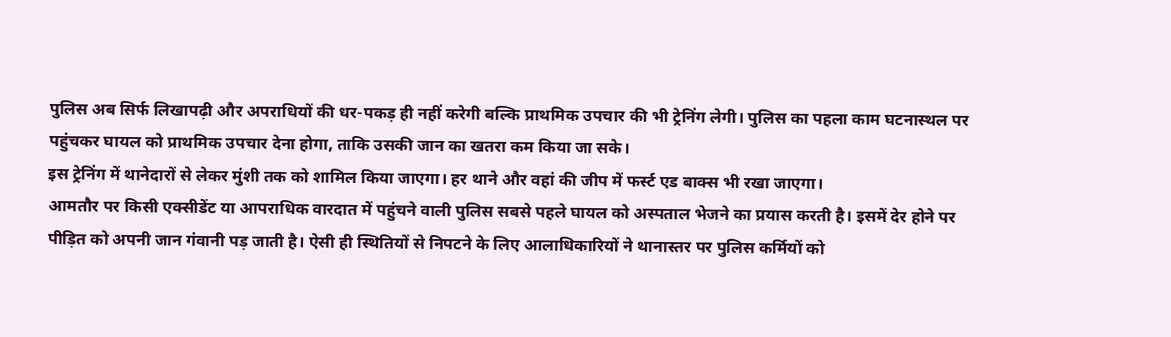पुलिस अब सिर्फ लिखापढ़ी और अपराधियों की धर-पकड़ ही नहीं करेगी बल्कि प्राथमिक उपचार की भी ट्रेनिंग लेगी। पुलिस का पहला काम घटनास्थल पर पहुंचकर घायल को प्राथमिक उपचार देना होगा, ताकि उसकी जान का खतरा कम किया जा सके।
इस ट्रेनिंग में थानेदारों से लेकर मुंशी तक को शामिल किया जाएगा। हर थाने और वहां की जीप में फर्स्ट एड बाक्स भी रखा जाएगा।
आमतौर पर किसी एक्सीडेंट या आपराधिक वारदात में पहुंचने वाली पुलिस सबसे पहले घायल को अस्पताल भेजने का प्रयास करती है। इसमें देर होने पर पीड़ित को अपनी जान गंवानी पड़ जाती है। ऐसी ही स्थितियों से निपटने के लिए आलाधिकारियों ने थानास्तर पर पुलिस कर्मियों को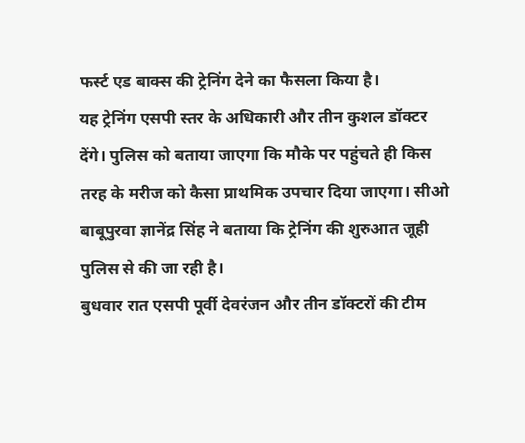फर्स्ट एड बाक्स की ट्रेनिंग देने का फैसला किया है।
यह ट्रेनिंग एसपी स्तर के अधिकारी और तीन कुशल डॉक्टर देंगे। पुलिस को बताया जाएगा कि मौके पर पहुंचते ही किस तरह के मरीज को कैसा प्राथमिक उपचार दिया जाएगा। सीओ बाबूपुरवा ज्ञानेंद्र सिंह ने बताया कि ट्रेनिंग की शुरुआत जूही पुलिस से की जा रही है।
बुधवार रात एसपी पूर्वी देवरंजन और तीन डॉक्टरों की टीम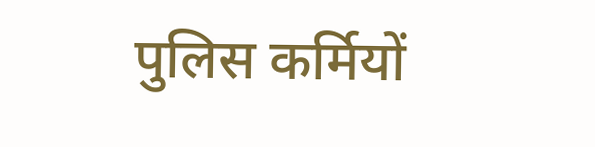पुलिस कर्मियों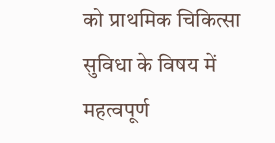को प्राथमिक चिकित्सा सुविधा के विषय में महत्वपूर्ण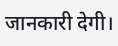जानकारी देगी।